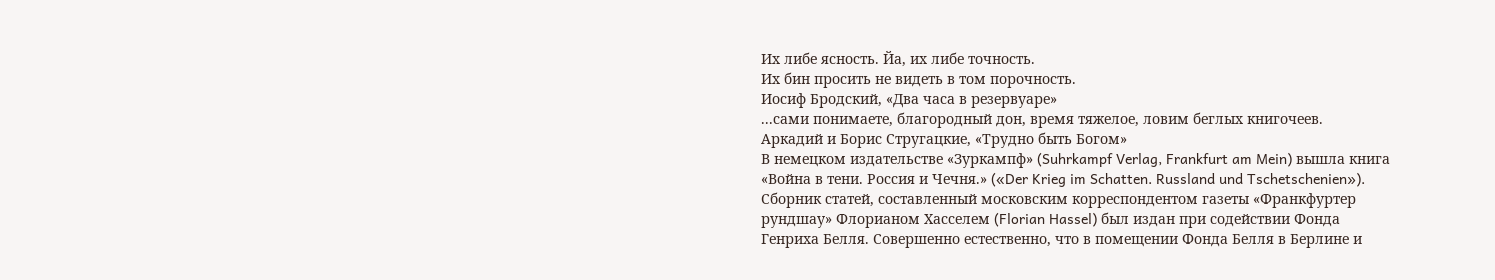Их либе ясность. Йа, их либе точность.
Их бин просить не видеть в том порочность.
Иосиф Бродский, «Два часа в резервуаре»
...сами понимаете, благородный дон, время тяжелое, ловим беглых книгочеев.
Аркадий и Борис Стругацкие, «Трудно быть Богом»
В немецком издательстве «Зуркампф» (Suhrkampf Verlag, Frankfurt am Mein) вышла книга «Война в тени. Россия и Чечня.» («Der Krieg im Schatten. Russland und Tschetschenien»). Сборник статей, составленный московским корреспондентом газеты «Франкфуртер рундшау» Флорианом Хасселем (Florian Hassel) был издан при содействии Фонда Генриха Белля. Совершенно естественно, что в помещении Фонда Белля в Берлине и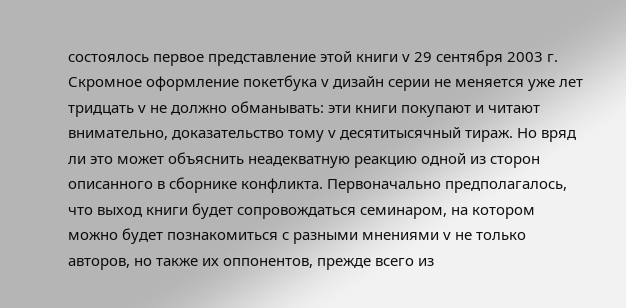состоялось первое представление этой книги v 29 сентября 2003 г.
Скромное оформление покетбука v дизайн серии не меняется уже лет тридцать v не должно обманывать: эти книги покупают и читают внимательно, доказательство тому v десятитысячный тираж. Но вряд ли это может объяснить неадекватную реакцию одной из сторон описанного в сборнике конфликта. Первоначально предполагалось, что выход книги будет сопровождаться семинаром, на котором можно будет познакомиться с разными мнениями v не только авторов, но также их оппонентов, прежде всего из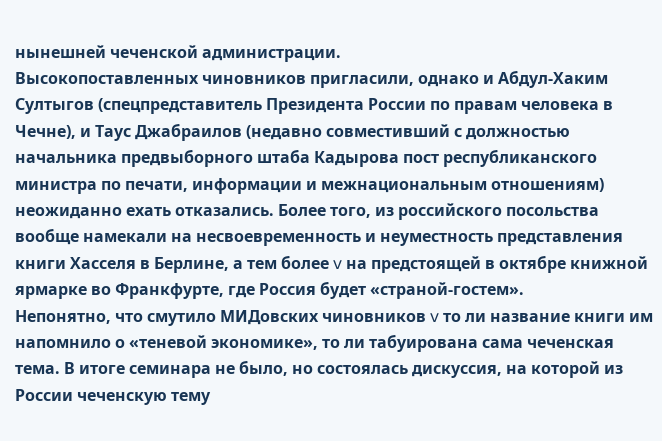нынешней чеченской администрации.
Высокопоставленных чиновников пригласили, однако и Абдул-Хаким Султыгов (спецпредставитель Президента России по правам человека в Чечне), и Таус Джабраилов (недавно совместивший с должностью начальника предвыборного штаба Кадырова пост республиканского министра по печати, информации и межнациональным отношениям) неожиданно ехать отказались. Более того, из российского посольства вообще намекали на несвоевременность и неуместность представления книги Хасселя в Берлине, а тем более v на предстоящей в октябре книжной ярмарке во Франкфурте, где Россия будет «страной-гостем».
Непонятно, что смутило МИДовских чиновников v то ли название книги им напомнило о «теневой экономике», то ли табуирована сама чеченская тема. В итоге семинара не было, но состоялась дискуссия, на которой из России чеченскую тему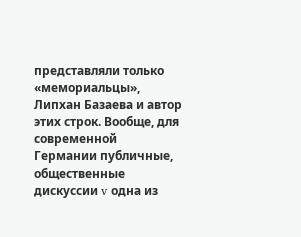представляли только «мемориальцы», Липхан Базаева и автор этих строк. Вообще, для современной Германии публичные, общественные дискуссии v одна из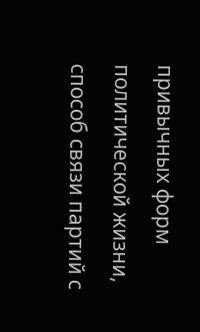привычных форм политической жизни, способ связи партий с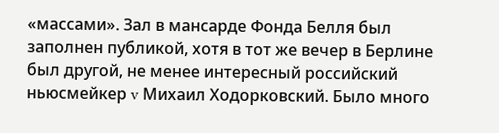«массами». Зал в мансарде Фонда Белля был заполнен публикой, хотя в тот же вечер в Берлине был другой, не менее интересный российский ньюсмейкер v Михаил Ходорковский. Было много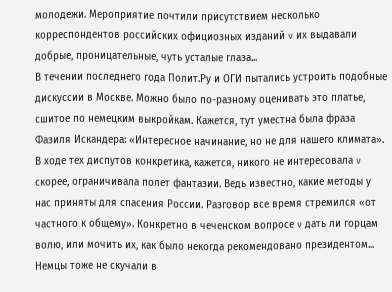молодежи. Мероприятие почтили присутствием несколько корреспондентов российских официозных изданий v их выдавали добрые, проницательные, чуть усталые глаза...
В течении последнего года Полит.Ру и ОГИ пытались устроить подобные дискуссии в Москве. Можно было по-разному оценивать это платье, сшитое по немецким выкройкам. Кажется, тут уместна была фраза Фазиля Искандера: «Интересное начинание, но не для нашего климата». В ходе тех диспутов конкретика, кажется, никого не интересовала v скорее, ограничивала полет фантазии. Ведь известно, какие методы у нас приняты для спасения России. Разговор все время стремился «от частного к общему». Конкретно в чеченском вопросе v дать ли горцам волю, или мочить их, как было некогда рекомендовано президентом...
Немцы тоже не скучали в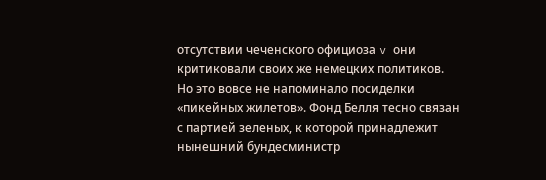отсутствии чеченского официоза v они критиковали своих же немецких политиков. Но это вовсе не напоминало посиделки «пикейных жилетов». Фонд Белля тесно связан с партией зеленых, к которой принадлежит нынешний бундесминистр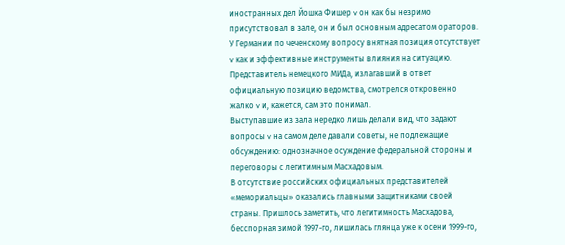иностранных дел Йошка Фишер v он как бы незримо присутствовал в зале, он и был основным адресатом ораторов. У Германии по чеченскому вопросу внятная позиция отсутствует v как и эффективные инструменты влияния на ситуацию. Представитель немецкого МИДа, излагавший в ответ официальную позицию ведомства, смотрелся откровенно жалко v и, кажется, сам это понимал.
Выступавшие из зала нередко лишь делали вид, что задают вопросы v на самом деле давали советы, не подлежащие обсуждению: однозначное осуждение федеральной стороны и переговоры с легитимным Масхадовым.
В отсутствие российских официальных представителей «мемориальцы» оказались главными защитниками своей страны. Пришлось заметить, что легитимность Масхадова, бесспорная зимой 1997-го, лишилась глянца уже к осени 1999-го,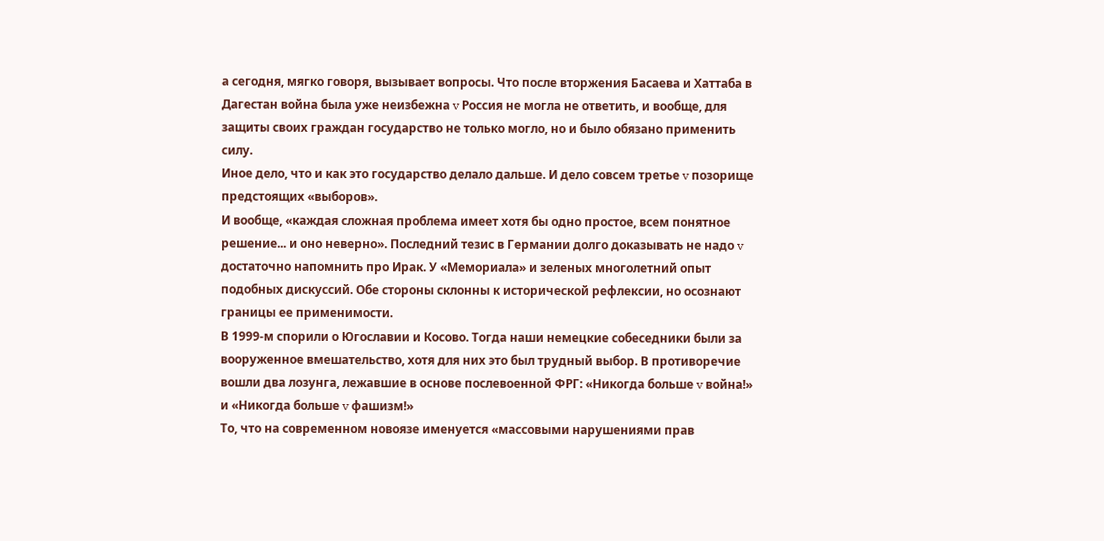а сегодня, мягко говоря, вызывает вопросы. Что после вторжения Басаева и Хаттаба в Дагестан война была уже неизбежна v Россия не могла не ответить, и вообще, для защиты своих граждан государство не только могло, но и было обязано применить силу.
Иное дело, что и как это государство делало дальше. И дело совсем третье v позорище предстоящих «выборов».
И вообще, «каждая сложная проблема имеет хотя бы одно простое, всем понятное решение... и оно неверно». Последний тезис в Германии долго доказывать не надо v достаточно напомнить про Ирак. У «Мемориала» и зеленых многолетний опыт подобных дискуссий. Обе стороны склонны к исторической рефлексии, но осознают границы ее применимости.
В 1999-м спорили о Югославии и Косово. Тогда наши немецкие собеседники были за вооруженное вмешательство, хотя для них это был трудный выбор. В противоречие вошли два лозунга, лежавшие в основе послевоенной ФРГ: «Никогда больше v война!» и «Никогда больше v фашизм!»
То, что на современном новоязе именуется «массовыми нарушениями прав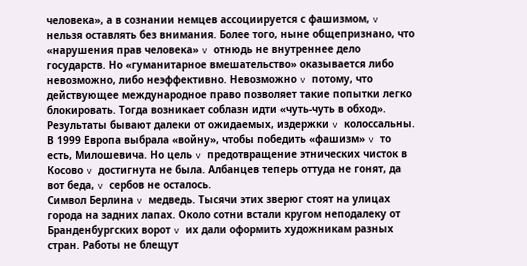человека», а в сознании немцев ассоциируется с фашизмом, v нельзя оставлять без внимания. Более того, ныне общепризнано, что «нарушения прав человека» v отнюдь не внутреннее дело государств. Но «гуманитарное вмешательство» оказывается либо невозможно, либо неэффективно. Невозможно v потому, что действующее международное право позволяет такие попытки легко блокировать. Тогда возникает соблазн идти «чуть-чуть в обход». Результаты бывают далеки от ожидаемых, издержки v колоссальны.
В 1999 Европа выбрала «войну», чтобы победить «фашизм» v то есть, Милошевича. Но цель v предотвращение этнических чисток в Косово v достигнута не была. Албанцев теперь оттуда не гонят, да вот беда, v сербов не осталось.
Символ Берлина v медведь. Тысячи этих зверюг стоят на улицах города на задних лапах. Около сотни встали кругом неподалеку от Бранденбургских ворот v их дали оформить художникам разных стран. Работы не блещут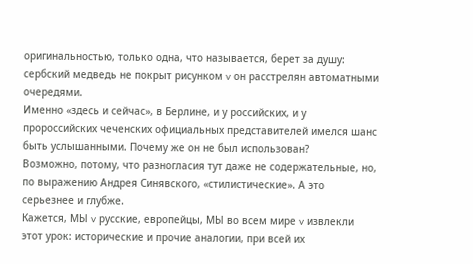оригинальностью, только одна, что называется, берет за душу: сербский медведь не покрыт рисунком v он расстрелян автоматными очередями.
Именно «здесь и сейчас», в Берлине, и у российских, и у пророссийских чеченских официальных представителей имелся шанс быть услышанными. Почему же он не был использован?
Возможно, потому, что разногласия тут даже не содержательные, но, по выражению Андрея Синявского, «стилистические». А это серьезнее и глубже.
Кажется, МЫ v русские, европейцы, МЫ во всем мире v извлекли этот урок: исторические и прочие аналогии, при всей их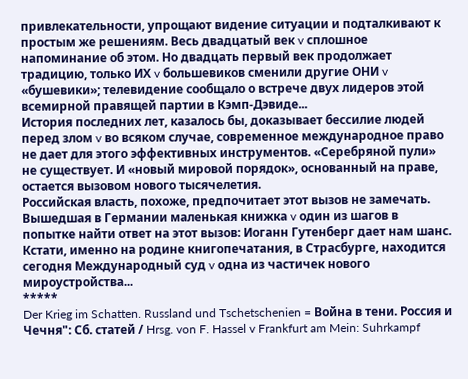привлекательности, упрощают видение ситуации и подталкивают к простым же решениям. Весь двадцатый век v сплошное напоминание об этом. Но двадцать первый век продолжает традицию, только ИХ v большевиков сменили другие ОНИ v «бушевики»; телевидение сообщало о встрече двух лидеров этой всемирной правящей партии в Кэмп-Дэвиде...
История последних лет, казалось бы, доказывает бессилие людей перед злом v во всяком случае, современное международное право не дает для этого эффективных инструментов. «Серебряной пули» не существует. И «новый мировой порядок», основанный на праве, остается вызовом нового тысячелетия.
Российская власть, похоже, предпочитает этот вызов не замечать.
Вышедшая в Германии маленькая книжка v один из шагов в попытке найти ответ на этот вызов: Иоганн Гутенберг дает нам шанс. Кстати, именно на родине книгопечатания, в Страсбурге, находится сегодня Международный суд v одна из частичек нового мироустройства...
*****
Der Krieg im Schatten. Russland und Tschetschenien = Война в тени. Россия и Чечня": Сб. статей / Hrsg. von F. Hassel v Frankfurt am Mein: Suhrkampf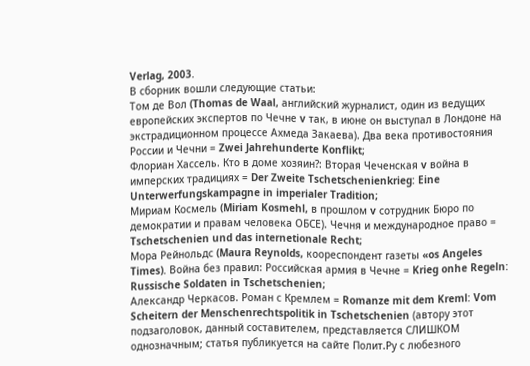Verlag, 2003.
В сборник вошли следующие статьи:
Том де Вол (Thomas de Waal, английский журналист, один из ведущих европейских экспертов по Чечне v так, в июне он выступал в Лондоне на экстрадиционном процессе Ахмеда Закаева). Два века противостояния России и Чечни = Zwei Jahrehunderte Konflikt;
Флориан Хассель. Кто в доме хозяин?: Вторая Чеченская v война в имперских традициях = Der Zweite Tschetschenienkrieg: Eine Unterwerfungskampagne in imperialer Tradition;
Мириам Космель (Miriam Kosmehl, в прошлом v сотрудник Бюро по демократии и правам человека ОБСЕ). Чечня и международное право = Tschetschenien und das internetionale Recht;
Мора Рейнольдс (Maura Reynolds, коореспондент газеты «os Angeles Times). Война без правил: Российская армия в Чечне = Krieg onhe Regeln: Russische Soldaten in Tschetschenien;
Александр Черкасов. Роман с Кремлем = Romanze mit dem Kreml: Vom Scheitern der Menschenrechtspolitik in Tschetschenien (автору этот подзаголовок, данный составителем, представляется СЛИШКОМ однозначным; статья публикуется на сайте Полит.Ру с любезного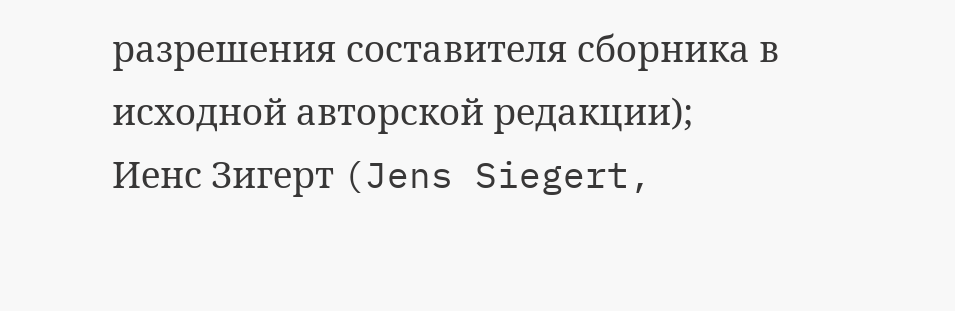разрешения составителя сборника в исходной авторской редакции);
Иенс Зигерт (Jens Siegert,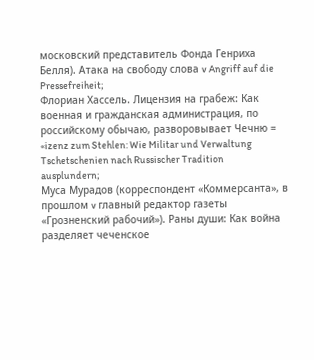московский представитель Фонда Генриха Белля). Атака на свободу слова v Angriff auf die Pressefreiheit;
Флориан Хассель. Лицензия на грабеж: Как военная и гражданская администрация, по российскому обычаю, разворовывает Чечню = «izenz zum Stehlen: Wie Militar und Verwaltung Tschetschenien nach Russischer Tradition ausplundern;
Муса Мурадов (корреспондент «Коммерсанта», в прошлом v главный редактор газеты «Грозненский рабочий»). Раны души: Как война разделяет чеченское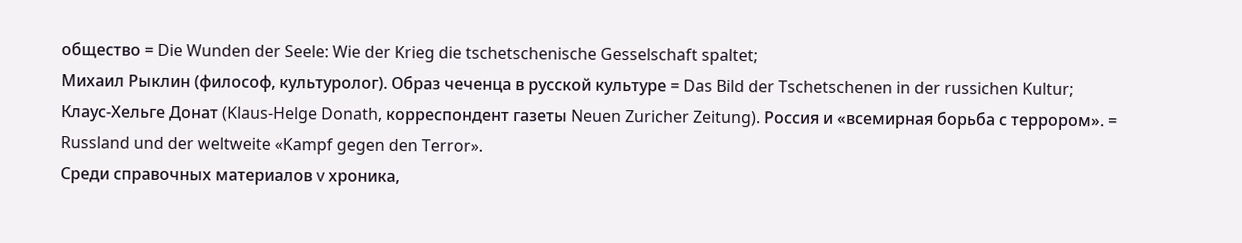общество = Die Wunden der Seele: Wie der Krieg die tschetschenische Gesselschaft spaltet;
Михаил Рыклин (философ, культуролог). Образ чеченца в русской культуре = Das Bild der Tschetschenen in der russichen Kultur;
Клаус-Хельге Донат (Klaus-Helge Donath, корреспондент газеты Neuen Zuricher Zeitung). Россия и «всемирная борьба с террором». = Russland und der weltweite «Kampf gegen den Terror».
Среди справочных материалов v хроника,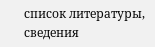список литературы, сведения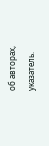об авторах, указатель.